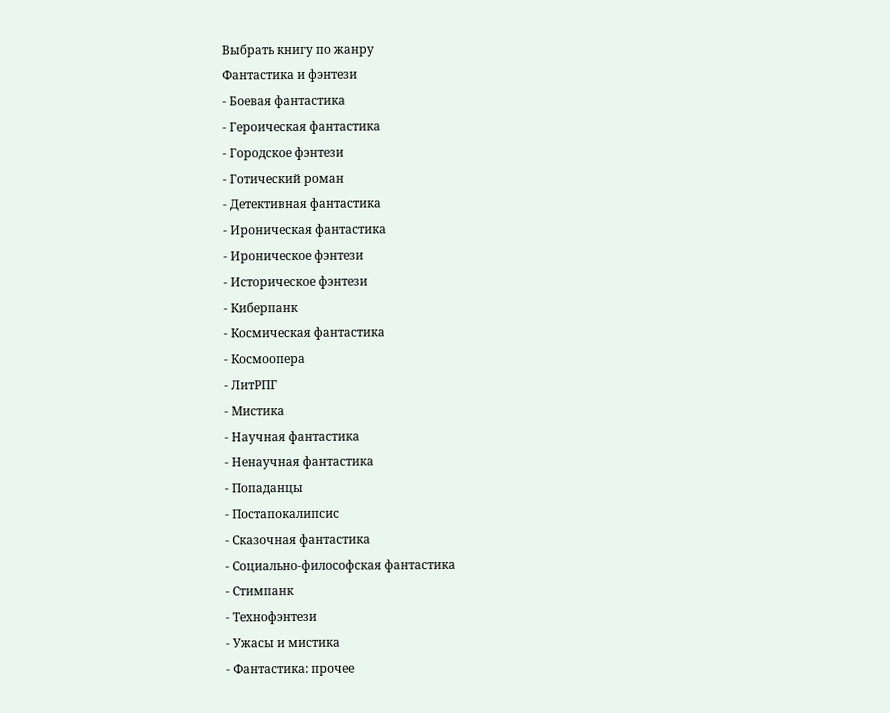Выбрать книгу по жанру
Фантастика и фэнтези
- Боевая фантастика
- Героическая фантастика
- Городское фэнтези
- Готический роман
- Детективная фантастика
- Ироническая фантастика
- Ироническое фэнтези
- Историческое фэнтези
- Киберпанк
- Космическая фантастика
- Космоопера
- ЛитРПГ
- Мистика
- Научная фантастика
- Ненаучная фантастика
- Попаданцы
- Постапокалипсис
- Сказочная фантастика
- Социально-философская фантастика
- Стимпанк
- Технофэнтези
- Ужасы и мистика
- Фантастика: прочее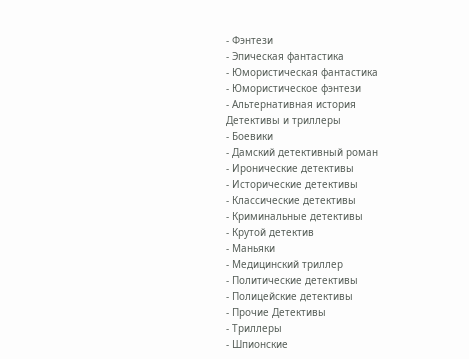- Фэнтези
- Эпическая фантастика
- Юмористическая фантастика
- Юмористическое фэнтези
- Альтернативная история
Детективы и триллеры
- Боевики
- Дамский детективный роман
- Иронические детективы
- Исторические детективы
- Классические детективы
- Криминальные детективы
- Крутой детектив
- Маньяки
- Медицинский триллер
- Политические детективы
- Полицейские детективы
- Прочие Детективы
- Триллеры
- Шпионские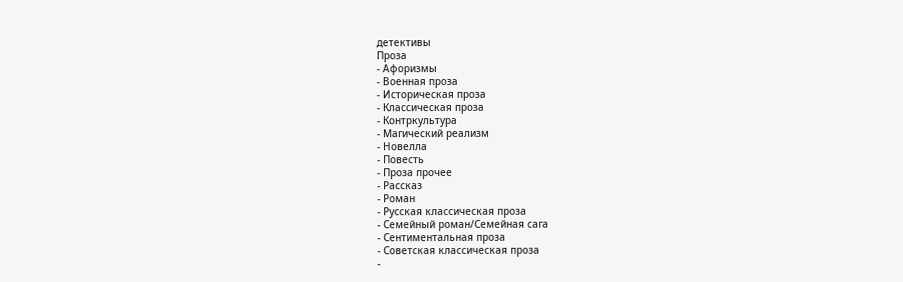детективы
Проза
- Афоризмы
- Военная проза
- Историческая проза
- Классическая проза
- Контркультура
- Магический реализм
- Новелла
- Повесть
- Проза прочее
- Рассказ
- Роман
- Русская классическая проза
- Семейный роман/Семейная сага
- Сентиментальная проза
- Советская классическая проза
-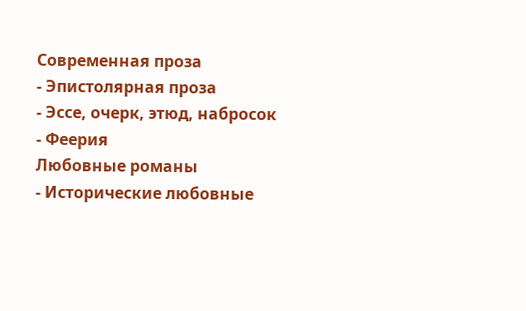Современная проза
- Эпистолярная проза
- Эссе, очерк, этюд, набросок
- Феерия
Любовные романы
- Исторические любовные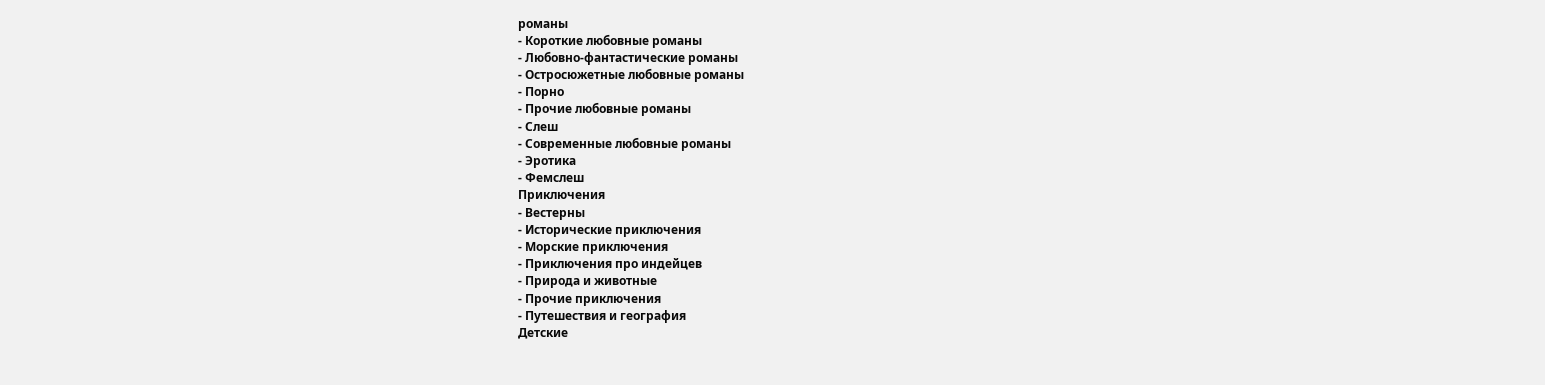романы
- Короткие любовные романы
- Любовно-фантастические романы
- Остросюжетные любовные романы
- Порно
- Прочие любовные романы
- Слеш
- Современные любовные романы
- Эротика
- Фемслеш
Приключения
- Вестерны
- Исторические приключения
- Морские приключения
- Приключения про индейцев
- Природа и животные
- Прочие приключения
- Путешествия и география
Детские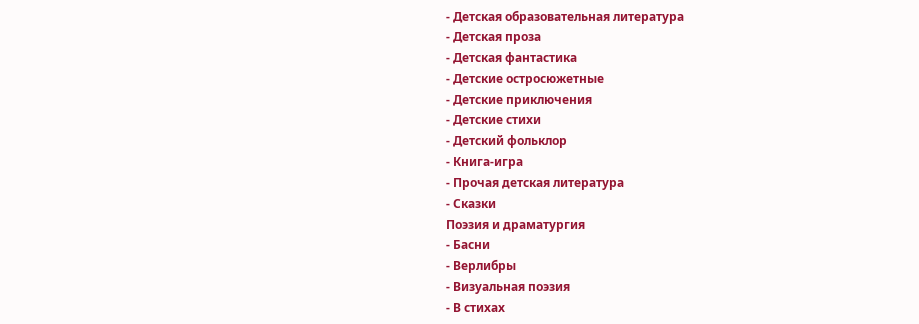- Детская образовательная литература
- Детская проза
- Детская фантастика
- Детские остросюжетные
- Детские приключения
- Детские стихи
- Детский фольклор
- Книга-игра
- Прочая детская литература
- Сказки
Поэзия и драматургия
- Басни
- Верлибры
- Визуальная поэзия
- В стихах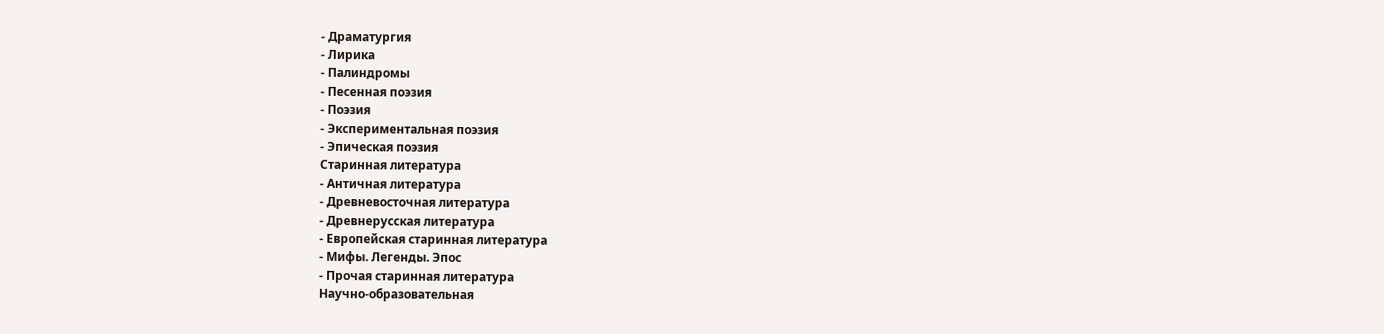- Драматургия
- Лирика
- Палиндромы
- Песенная поэзия
- Поэзия
- Экспериментальная поэзия
- Эпическая поэзия
Старинная литература
- Античная литература
- Древневосточная литература
- Древнерусская литература
- Европейская старинная литература
- Мифы. Легенды. Эпос
- Прочая старинная литература
Научно-образовательная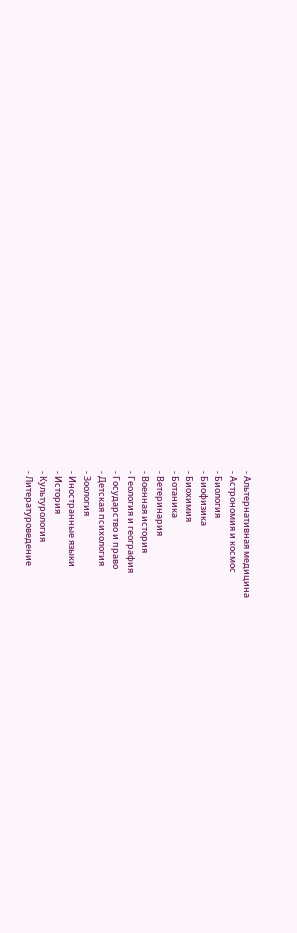- Альтернативная медицина
- Астрономия и космос
- Биология
- Биофизика
- Биохимия
- Ботаника
- Ветеринария
- Военная история
- Геология и география
- Государство и право
- Детская психология
- Зоология
- Иностранные языки
- История
- Культурология
- Литературоведение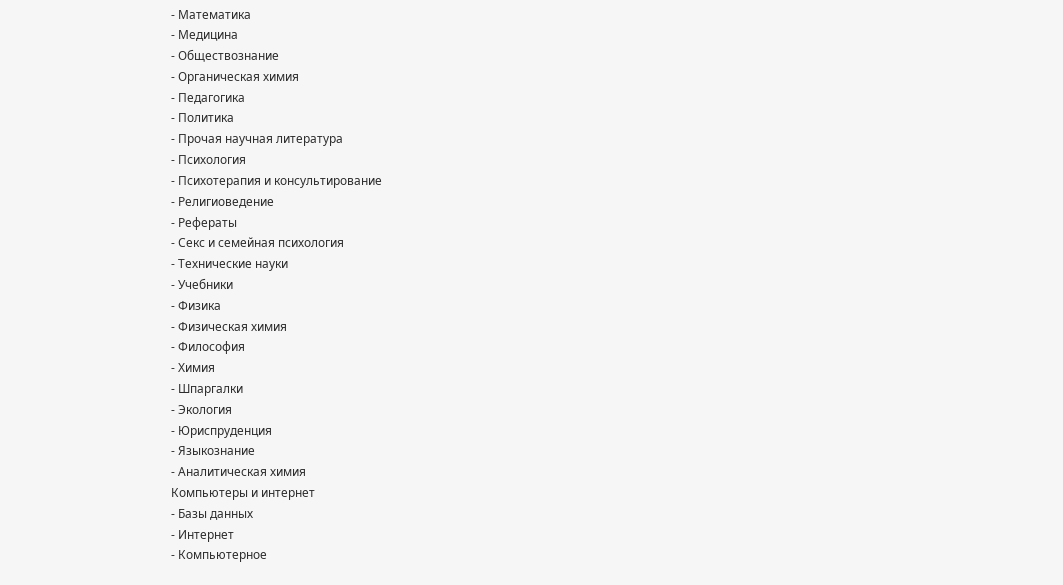- Математика
- Медицина
- Обществознание
- Органическая химия
- Педагогика
- Политика
- Прочая научная литература
- Психология
- Психотерапия и консультирование
- Религиоведение
- Рефераты
- Секс и семейная психология
- Технические науки
- Учебники
- Физика
- Физическая химия
- Философия
- Химия
- Шпаргалки
- Экология
- Юриспруденция
- Языкознание
- Аналитическая химия
Компьютеры и интернет
- Базы данных
- Интернет
- Компьютерное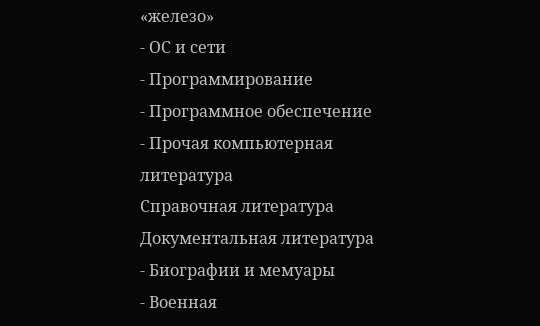«железо»
- ОС и сети
- Программирование
- Программное обеспечение
- Прочая компьютерная литература
Справочная литература
Документальная литература
- Биографии и мемуары
- Военная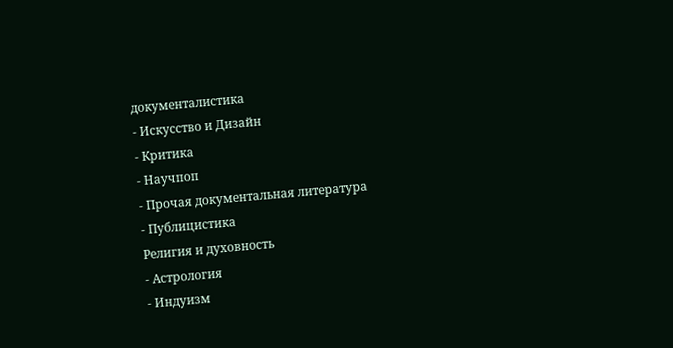документалистика
- Искусство и Дизайн
- Критика
- Научпоп
- Прочая документальная литература
- Публицистика
Религия и духовность
- Астрология
- Индуизм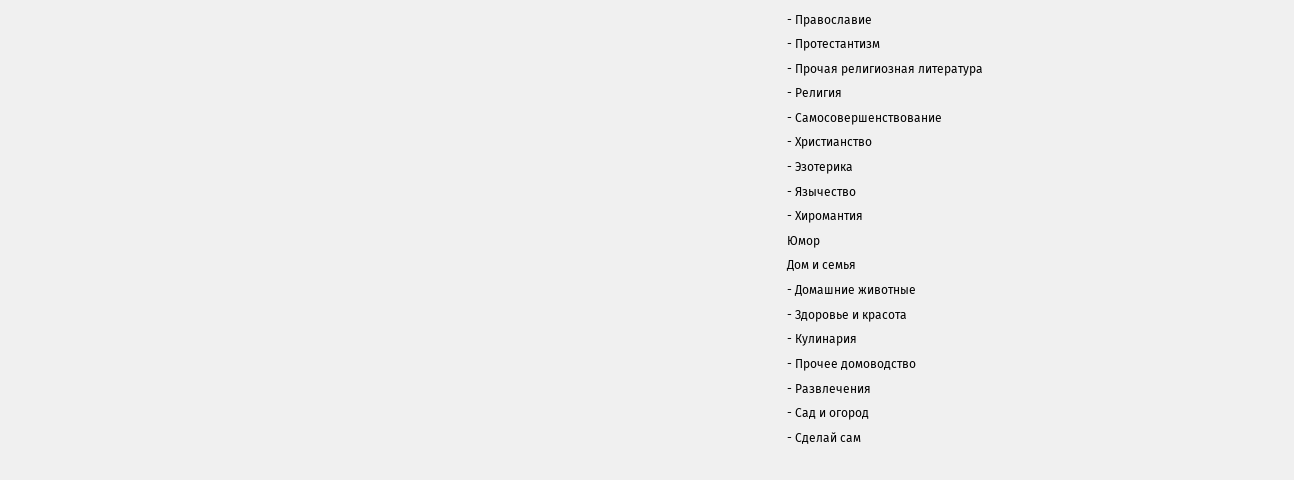- Православие
- Протестантизм
- Прочая религиозная литература
- Религия
- Самосовершенствование
- Христианство
- Эзотерика
- Язычество
- Хиромантия
Юмор
Дом и семья
- Домашние животные
- Здоровье и красота
- Кулинария
- Прочее домоводство
- Развлечения
- Сад и огород
- Сделай сам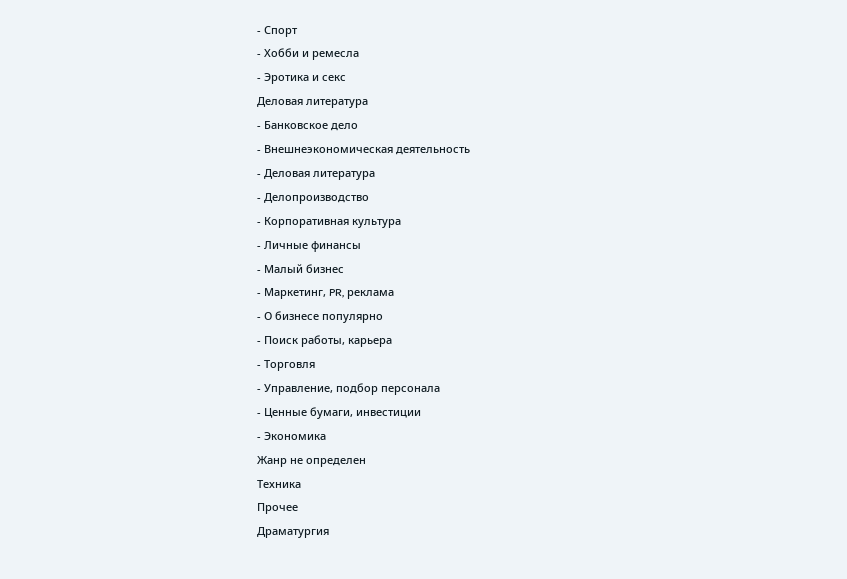- Спорт
- Хобби и ремесла
- Эротика и секс
Деловая литература
- Банковское дело
- Внешнеэкономическая деятельность
- Деловая литература
- Делопроизводство
- Корпоративная культура
- Личные финансы
- Малый бизнес
- Маркетинг, PR, реклама
- О бизнесе популярно
- Поиск работы, карьера
- Торговля
- Управление, подбор персонала
- Ценные бумаги, инвестиции
- Экономика
Жанр не определен
Техника
Прочее
Драматургия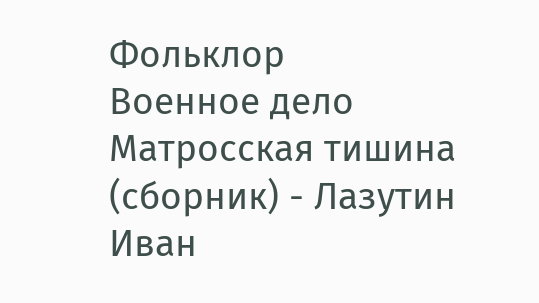Фольклор
Военное дело
Матросская тишина (сборник) - Лазутин Иван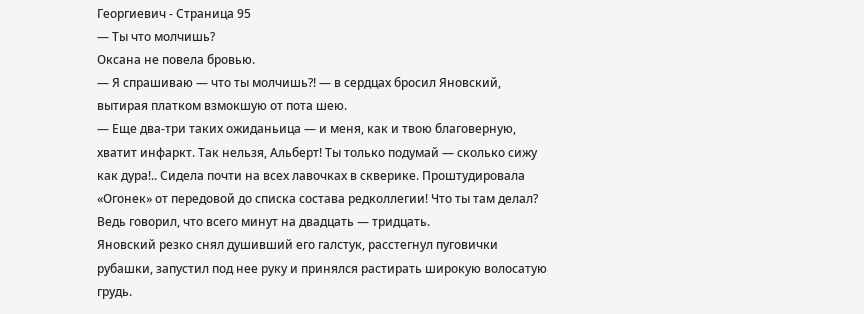Георгиевич - Страница 95
— Ты что молчишь?
Оксана не повела бровью.
— Я спрашиваю — что ты молчишь?! — в сердцах бросил Яновский, вытирая платком взмокшую от пота шею.
— Еще два-три таких ожиданьица — и меня, как и твою благоверную, хватит инфаркт. Так нельзя, Альберт! Ты только подумай — сколько сижу как дура!.. Сидела почти на всех лавочках в скверике. Проштудировала «Огонек» от передовой до списка состава редколлегии! Что ты там делал? Ведь говорил, что всего минут на двадцать — тридцать.
Яновский резко снял душивший его галстук, расстегнул пуговички рубашки, запустил под нее руку и принялся растирать широкую волосатую грудь.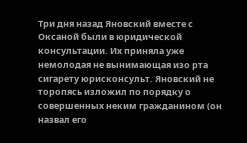Три дня назад Яновский вместе с Оксаной были в юридической консультации. Их приняла уже немолодая не вынимающая изо рта сигарету юрисконсульт. Яновский не торопясь изложил по порядку о совершенных неким гражданином (он назвал его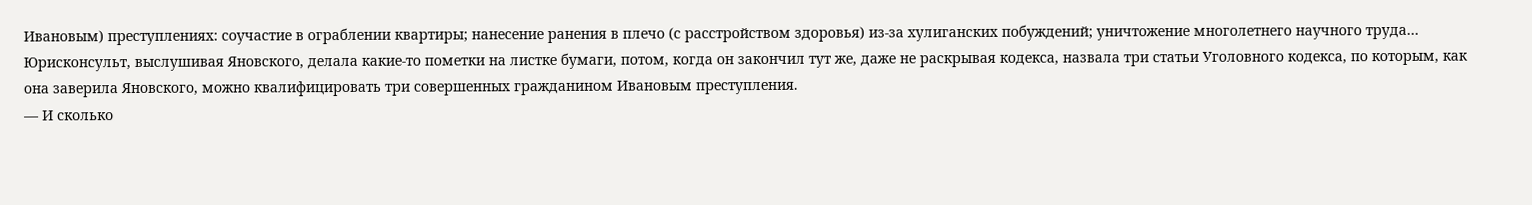Ивановым) преступлениях: соучастие в ограблении квартиры; нанесение ранения в плечо (с расстройством здоровья) из-за хулиганских побуждений; уничтожение многолетнего научного труда…
Юрисконсульт, выслушивая Яновского, делала какие-то пометки на листке бумаги, потом, когда он закончил тут же, даже не раскрывая кодекса, назвала три статьи Уголовного кодекса, по которым, как она заверила Яновского, можно квалифицировать три совершенных гражданином Ивановым преступления.
— И сколько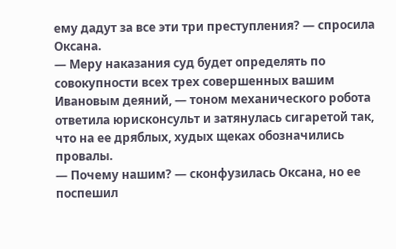ему дадут за все эти три преступления? — спросила Оксана.
— Меру наказания суд будет определять по совокупности всех трех совершенных вашим Ивановым деяний, — тоном механического робота ответила юрисконсульт и затянулась сигаретой так, что на ее дряблых, худых щеках обозначились провалы.
— Почему нашим? — сконфузилась Оксана, но ее поспешил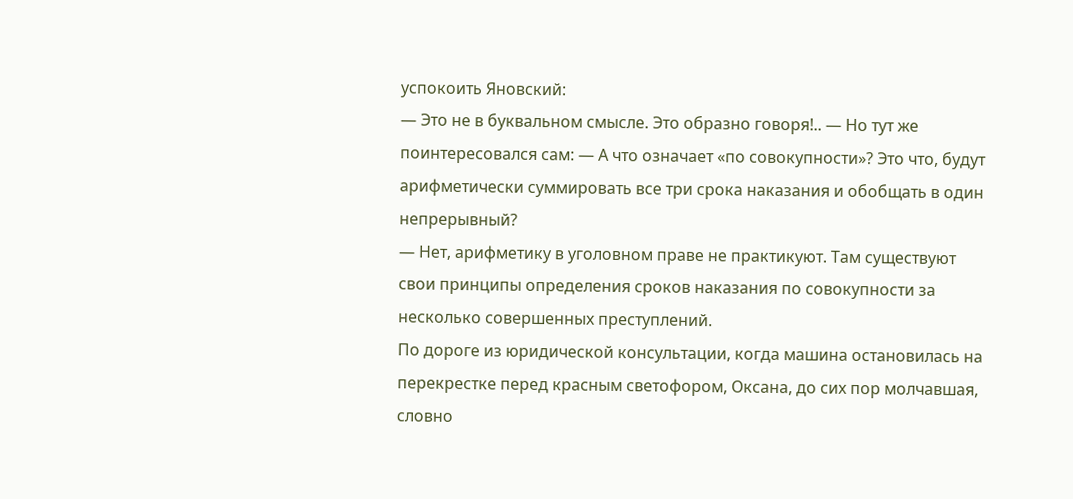успокоить Яновский:
— Это не в буквальном смысле. Это образно говоря!.. — Но тут же поинтересовался сам: — А что означает «по совокупности»? Это что, будут арифметически суммировать все три срока наказания и обобщать в один непрерывный?
— Нет, арифметику в уголовном праве не практикуют. Там существуют свои принципы определения сроков наказания по совокупности за несколько совершенных преступлений.
По дороге из юридической консультации, когда машина остановилась на перекрестке перед красным светофором, Оксана, до сих пор молчавшая, словно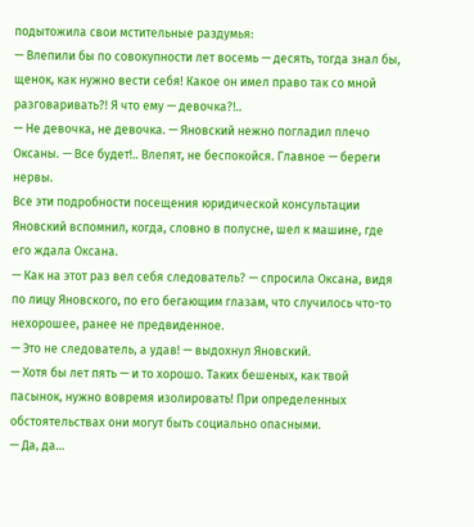подытожила свои мстительные раздумья:
— Влепили бы по совокупности лет восемь — десять, тогда знал бы, щенок, как нужно вести себя! Какое он имел право так со мной разговаривать?! Я что ему — девочка?!..
— Не девочка, не девочка. — Яновский нежно погладил плечо Оксаны. — Все будет!.. Влепят, не беспокойся. Главное — береги нервы.
Все эти подробности посещения юридической консультации Яновский вспомнил, когда, словно в полусне, шел к машине, где его ждала Оксана.
— Как на этот раз вел себя следователь? — спросила Оксана, видя по лицу Яновского, по его бегающим глазам, что случилось что-то нехорошее, ранее не предвиденное.
— Это не следователь, а удав! — выдохнул Яновский.
— Хотя бы лет пять — и то хорошо. Таких бешеных, как твой пасынок, нужно вовремя изолировать! При определенных обстоятельствах они могут быть социально опасными.
— Да, да…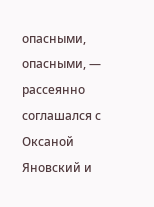опасными, опасными, — рассеянно соглашался с Оксаной Яновский и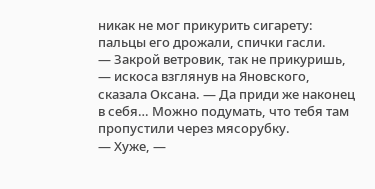никак не мог прикурить сигарету: пальцы его дрожали, спички гасли.
— Закрой ветровик, так не прикуришь, — искоса взглянув на Яновского, сказала Оксана. — Да приди же наконец в себя… Можно подумать, что тебя там пропустили через мясорубку.
— Хуже, —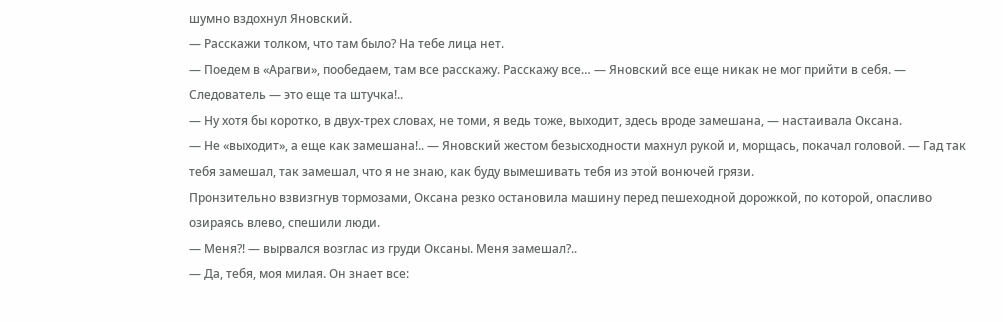шумно вздохнул Яновский.
— Расскажи толком, что там было? На тебе лица нет.
— Поедем в «Арагви», пообедаем, там все расскажу. Расскажу все… — Яновский все еще никак не мог прийти в себя. — Следователь — это еще та штучка!..
— Ну хотя бы коротко, в двух-трех словах, не томи, я ведь тоже, выходит, здесь вроде замешана, — настаивала Оксана.
— Не «выходит», а еще как замешана!.. — Яновский жестом безысходности махнул рукой и, морщась, покачал головой. — Гад так тебя замешал, так замешал, что я не знаю, как буду вымешивать тебя из этой вонючей грязи.
Пронзительно взвизгнув тормозами, Оксана резко остановила машину перед пешеходной дорожкой, по которой, опасливо озираясь влево, спешили люди.
— Меня?! — вырвался возглас из груди Оксаны. Меня замешал?..
— Да, тебя, моя милая. Он знает все: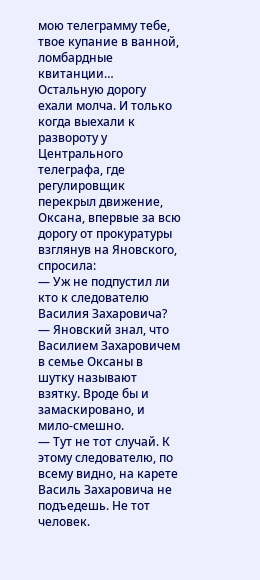мою телеграмму тебе, твое купание в ванной, ломбардные квитанции…
Остальную дорогу ехали молча. И только когда выехали к развороту у Центрального телеграфа, где регулировщик перекрыл движение, Оксана, впервые за всю дорогу от прокуратуры взглянув на Яновского, спросила:
— Уж не подпустил ли кто к следователю Василия Захаровича? — Яновский знал, что Василием Захаровичем в семье Оксаны в шутку называют взятку. Вроде бы и замаскировано, и мило-смешно.
— Тут не тот случай. К этому следователю, по всему видно, на карете Василь Захаровича не подъедешь. Не тот человек.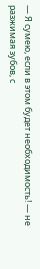— Я сумею, если в этом будет необходимость! — не разжимая зубов, с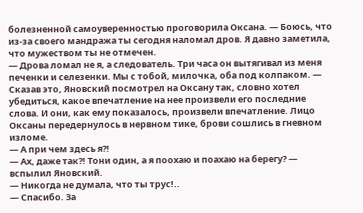болезненной самоуверенностью проговорила Оксана. — Боюсь, что из-за своего мандража ты сегодня наломал дров. Я давно заметила, что мужеством ты не отмечен.
— Дрова ломал не я, а следователь. Три часа он вытягивал из меня печенки и селезенки. Мы с тобой, милочка, оба под колпаком. — Сказав это, Яновский посмотрел на Оксану так, словно хотел убедиться, какое впечатление на нее произвели его последние слова. И они, как ему показалось, произвели впечатление. Лицо Оксаны передернулось в нервном тике, брови сошлись в гневном изломе.
— А при чем здесь я?!
— Ах, даже так?! Тони один, а я поохаю и поахаю на берегу? — вспылил Яновский.
— Никогда не думала, что ты трус!..
— Спасибо. За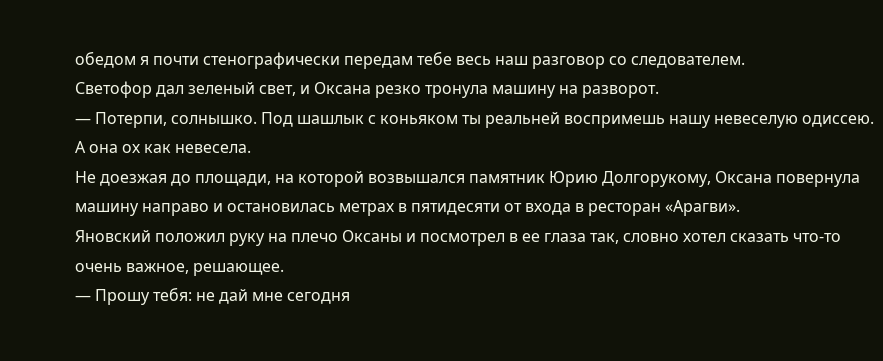обедом я почти стенографически передам тебе весь наш разговор со следователем.
Светофор дал зеленый свет, и Оксана резко тронула машину на разворот.
— Потерпи, солнышко. Под шашлык с коньяком ты реальней воспримешь нашу невеселую одиссею. А она ох как невесела.
Не доезжая до площади, на которой возвышался памятник Юрию Долгорукому, Оксана повернула машину направо и остановилась метрах в пятидесяти от входа в ресторан «Арагви».
Яновский положил руку на плечо Оксаны и посмотрел в ее глаза так, словно хотел сказать что-то очень важное, решающее.
— Прошу тебя: не дай мне сегодня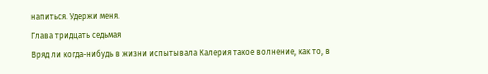напиться. Удержи меня.
Глава тридцать седьмая
Вряд ли когда-нибудь в жизни испытывала Калерия такое волнение, как то, в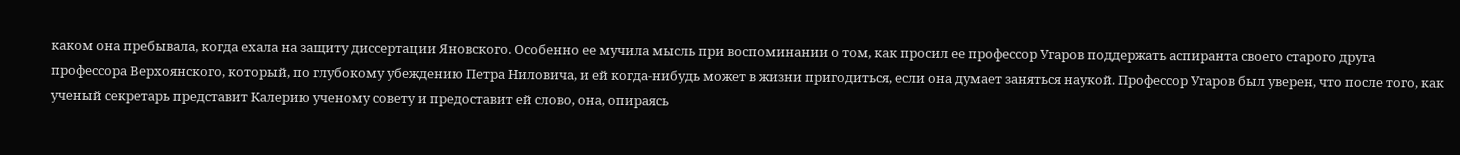каком она пребывала, когда ехала на защиту диссертации Яновского. Особенно ее мучила мысль при воспоминании о том, как просил ее профессор Угаров поддержать аспиранта своего старого друга профессора Верхоянского, который, по глубокому убеждению Петра Ниловича, и ей когда-нибудь может в жизни пригодиться, если она думает заняться наукой. Профессор Угаров был уверен, что после того, как ученый секретарь представит Калерию ученому совету и предоставит ей слово, она, опираясь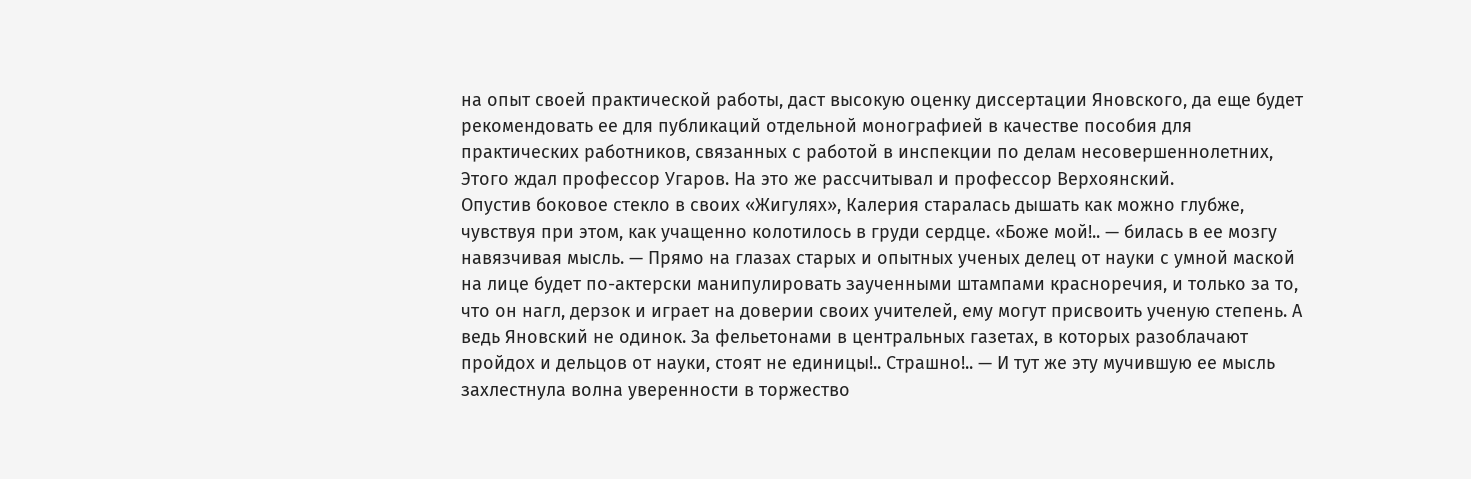на опыт своей практической работы, даст высокую оценку диссертации Яновского, да еще будет рекомендовать ее для публикаций отдельной монографией в качестве пособия для практических работников, связанных с работой в инспекции по делам несовершеннолетних, Этого ждал профессор Угаров. На это же рассчитывал и профессор Верхоянский.
Опустив боковое стекло в своих «Жигулях», Калерия старалась дышать как можно глубже, чувствуя при этом, как учащенно колотилось в груди сердце. «Боже мой!.. — билась в ее мозгу навязчивая мысль. — Прямо на глазах старых и опытных ученых делец от науки с умной маской на лице будет по-актерски манипулировать заученными штампами красноречия, и только за то, что он нагл, дерзок и играет на доверии своих учителей, ему могут присвоить ученую степень. А ведь Яновский не одинок. За фельетонами в центральных газетах, в которых разоблачают пройдох и дельцов от науки, стоят не единицы!.. Страшно!.. — И тут же эту мучившую ее мысль захлестнула волна уверенности в торжество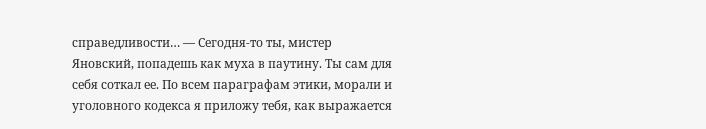справедливости… — Сегодня-то ты, мистер Яновский, попадешь как муха в паутину. Ты сам для себя соткал ее. По всем параграфам этики, морали и уголовного кодекса я приложу тебя, как выражается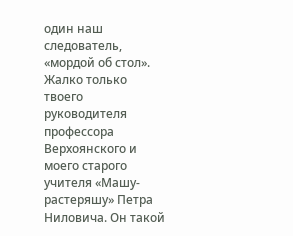один наш следователь, «мордой об стол». Жалко только твоего руководителя профессора Верхоянского и моего старого учителя «Машу-растеряшу» Петра Ниловича. Он такой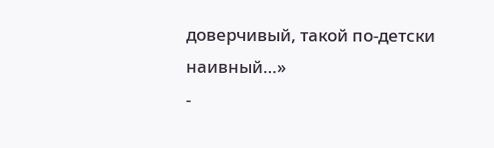доверчивый, такой по-детски наивный…»
-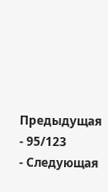Предыдущая
- 95/123
- Следующая